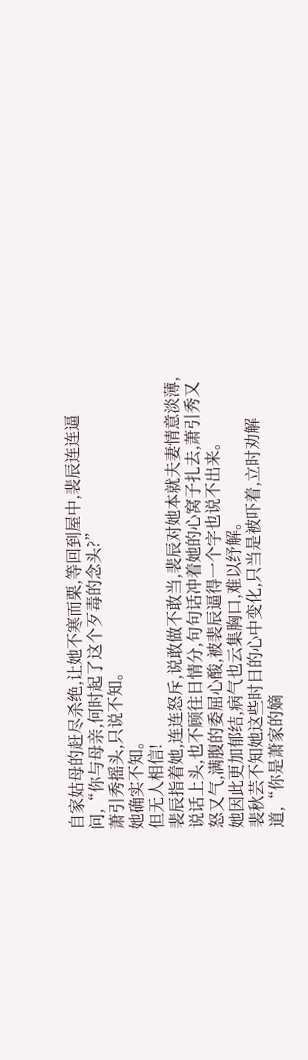自家姑母的赶尽杀绝,让她不寒而栗,等回到屋中,裴辰连连逼问,“你与母亲,何时起了这个歹毒的念头?”
萧引秀摇头,只说不知。
她确实不知。
但无人相信!
裴辰指着她,连连怒斥,说敢做不敢当,裴辰对她本就夫妻情意淡薄,说话上头,也不顾往日情分,句句话冲着她的心窝子扎去,萧引秀又怒又气,满腹的委屈心酸,被裴辰逼得一个字也说不出来。
她因此更加郁结,病气也云集胸口,难以纾解。
裴秋芸不知她这些时日的心中变化,只当是被吓着,立时劝解道,“你是萧家的嫡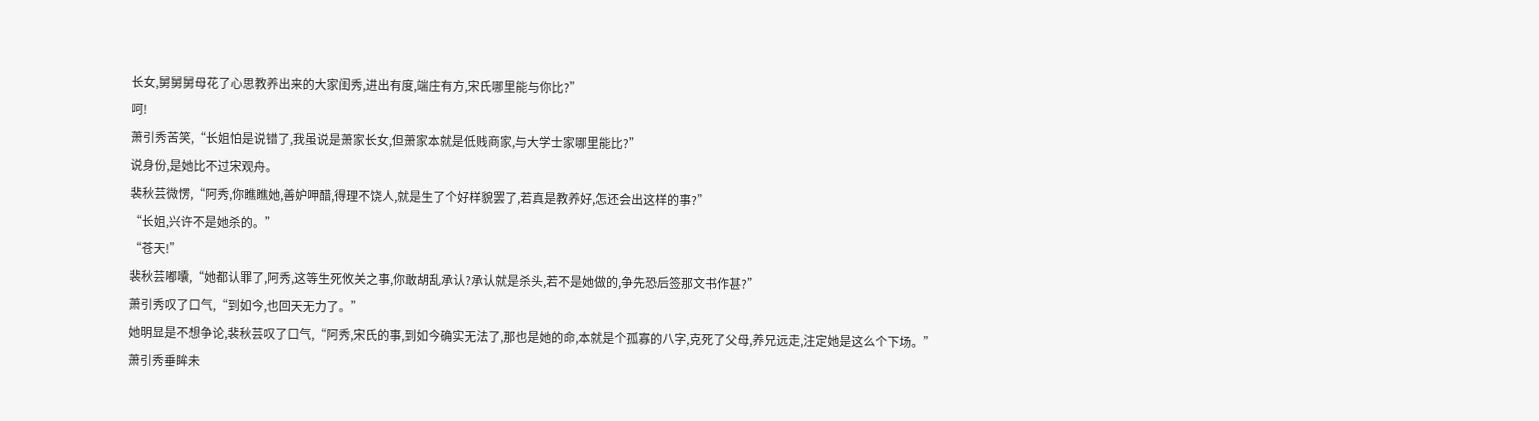长女,舅舅舅母花了心思教养出来的大家闺秀,进出有度,端庄有方,宋氏哪里能与你比?”
呵!
萧引秀苦笑,“长姐怕是说错了,我虽说是萧家长女,但萧家本就是低贱商家,与大学士家哪里能比?”
说身份,是她比不过宋观舟。
裴秋芸微愣,“阿秀,你瞧瞧她,善妒呷醋,得理不饶人,就是生了个好样貌罢了,若真是教养好,怎还会出这样的事?”
“长姐,兴许不是她杀的。”
“苍天!”
裴秋芸嘟囔,“她都认罪了,阿秀,这等生死攸关之事,你敢胡乱承认?承认就是杀头,若不是她做的,争先恐后签那文书作甚?”
萧引秀叹了口气,“到如今,也回天无力了。”
她明显是不想争论,裴秋芸叹了口气,“阿秀,宋氏的事,到如今确实无法了,那也是她的命,本就是个孤寡的八字,克死了父母,养兄远走,注定她是这么个下场。”
萧引秀垂眸未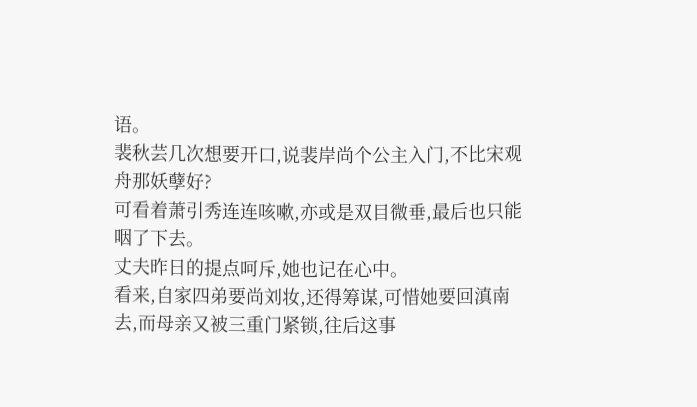语。
裴秋芸几次想要开口,说裴岸尚个公主入门,不比宋观舟那妖孽好?
可看着萧引秀连连咳嗽,亦或是双目微垂,最后也只能咽了下去。
丈夫昨日的提点呵斥,她也记在心中。
看来,自家四弟要尚刘妆,还得筹谋,可惜她要回滇南去,而母亲又被三重门紧锁,往后这事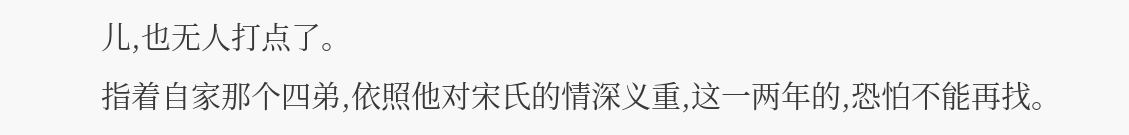儿,也无人打点了。
指着自家那个四弟,依照他对宋氏的情深义重,这一两年的,恐怕不能再找。